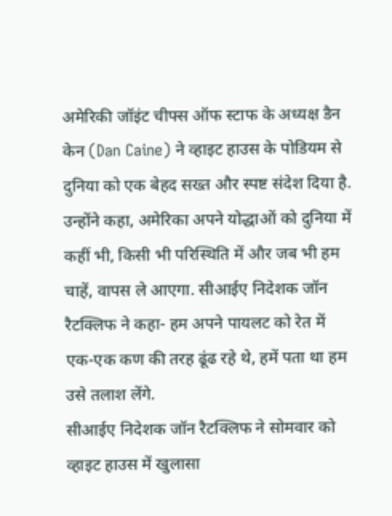अमेरिकी जॉइंट चीफ्स ऑफ स्टाफ के अध्यक्ष डैन केन (Dan Caine) ने व्हाइट हाउस के पोडियम से दुनिया को एक बेहद सख्त और स्पष्ट संदेश दिया है. उन्होंने कहा, अमेरिका अपने योद्धाओं को दुनिया में कहीं भी, किसी भी परिस्थिति में और जब भी हम चाहें, वापस ले आएगा. सीआईए निदेशक जॉन रैटक्लिफ ने कहा- हम अपने पायलट को रेत में एक-एक कण की तरह ढूंढ रहे थे, हमें पता था हम उसे तलाश लेंगे.
सीआईए निदेशक जॉन रैटक्लिफ ने सोमवार को व्हाइट हाउस में खुलासा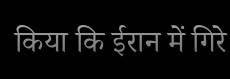किया कि ईरान में गिरे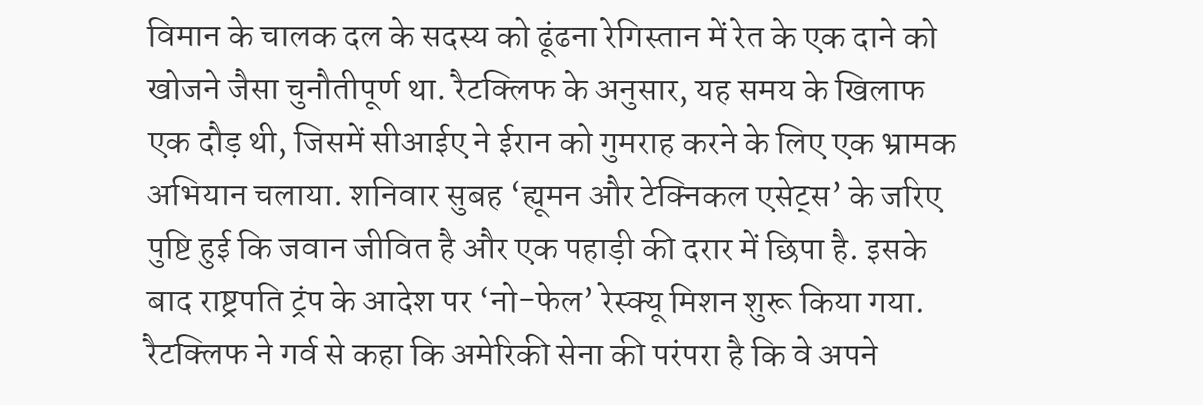विमान के चालक दल के सदस्य को ढूंढना रेगिस्तान में रेत के एक दाने को खोजने जैसा चुनौतीपूर्ण था. रैटक्लिफ के अनुसार, यह समय के खिलाफ एक दौड़ थी, जिसमें सीआईए ने ईरान को गुमराह करने के लिए एक भ्रामक अभियान चलाया. शनिवार सुबह ‘ह्यूमन और टेक्निकल एसेट्स’ के जरिए पुष्टि हुई कि जवान जीवित है और एक पहाड़ी की दरार में छिपा है. इसके बाद राष्ट्रपति ट्रंप के आदेश पर ‘नो-फेल’ रेस्क्यू मिशन शुरू किया गया. रैटक्लिफ ने गर्व से कहा कि अमेरिकी सेना की परंपरा है कि वे अपने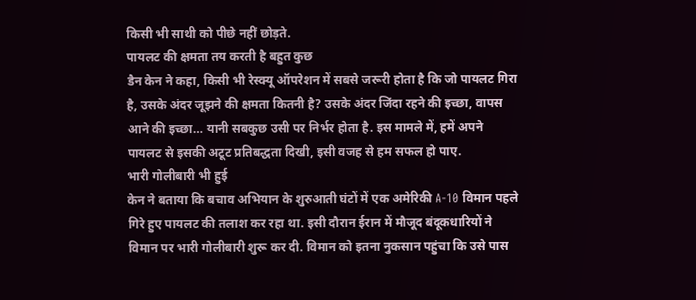किसी भी साथी को पीछे नहीं छोड़ते.
पायलट की क्षमता तय करती है बहुत कुछ
डैन केन ने कहा, किसी भी रेस्क्यू ऑपरेशन में सबसे जरूरी होता है कि जो पायलट गिरा है, उसके अंदर जूझने की क्षमता कितनी है? उसके अंदर जिंदा रहने की इच्छा, वापस आने की इच्छा… यानी सबकुछ उसी पर निर्भर होता है. इस मामले में, हमें अपने पायलट से इसकी अटूट प्रतिबद्धता दिखी, इसी वजह से हम सफल हो पाए.
भारी गोलीबारी भी हुई
केन ने बताया कि बचाव अभियान के शुरुआती घंटों में एक अमेरिकी A-10 विमान पहले गिरे हुए पायलट की तलाश कर रहा था. इसी दौरान ईरान में मौजूद बंदूकधारियों ने विमान पर भारी गोलीबारी शुरू कर दी. विमान को इतना नुकसान पहुंचा कि उसे पास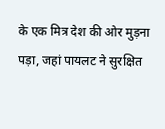के एक मित्र देश की ओर मुड़ना पड़ा, जहां पायलट ने सुरक्षित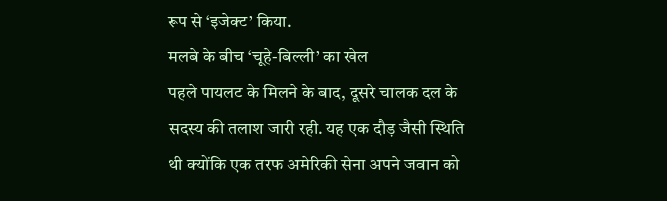रूप से ‘इजेक्ट’ किया.
मलबे के बीच ‘चूहे-बिल्ली’ का खेल
पहले पायलट के मिलने के बाद, दूसरे चालक दल के सदस्य की तलाश जारी रही. यह एक दौड़ जैसी स्थिति थी क्योंकि एक तरफ अमेरिकी सेना अपने जवान को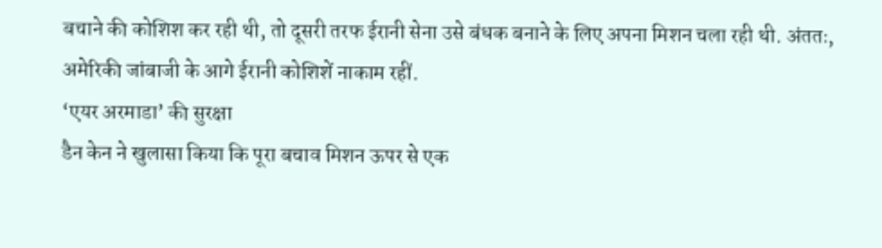बचाने की कोशिश कर रही थी, तो दूसरी तरफ ईरानी सेना उसे बंधक बनाने के लिए अपना मिशन चला रही थी. अंततः, अमेरिकी जांबाजी के आगे ईरानी कोशिशें नाकाम रहीं.
‘एयर अरमाडा’ की सुरक्षा
डैन केन ने खुलासा किया कि पूरा बचाव मिशन ऊपर से एक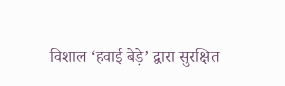विशाल ‘हवाई बेड़े’ द्वारा सुरक्षित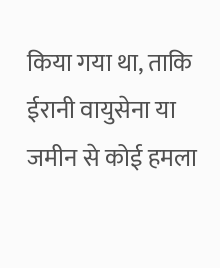किया गया था, ताकि ईरानी वायुसेना या जमीन से कोई हमला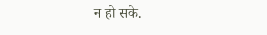न हो सके.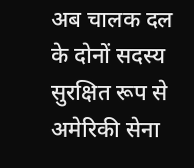अब चालक दल के दोनों सदस्य सुरक्षित रूप से अमेरिकी सेना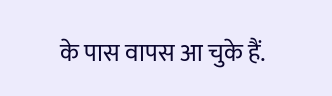के पास वापस आ चुके हैं.